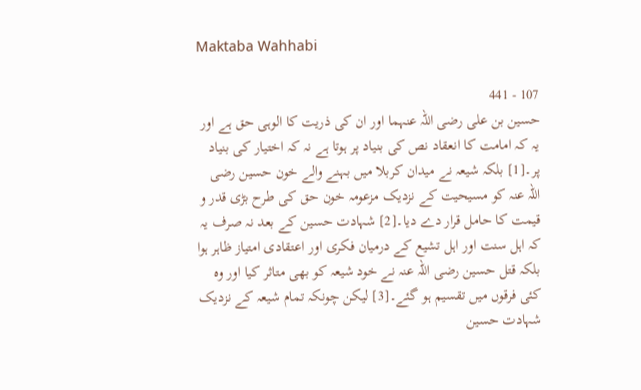Maktaba Wahhabi

107 - 441
حسین بن علی رضی اللہ عنہما اور ان کی ذریت کا الوہی حق ہے اور یہ کہ امامت کا انعقاد نص کی بنیاد پر ہوتا ہے نہ کہ اختیار کی بنیاد پر۔[1] بلکہ شیعہ نے میدان کربلا میں بہنے والے خون حسین رضی اللہ عنہ کو مسیحیت کے نزدیک مزعومہ خون حق کی طرح بڑی قدر و قیمت کا حامل قرار دے دیا۔[2] شہادت حسین کے بعد نہ صرف یہ کہ اہل سنت اور اہل تشیع کے درمیان فکری اور اعتقادی امتیاز ظاہر ہوا بلکہ قتل حسین رضی اللہ عنہ نے خود شیعہ کو بھی متاثر کیا اور وہ کئی فرقوں میں تقسیم ہو گئے۔[3] لیکن چونکہ تمام شیعہ کے نزدیک شہادت حسین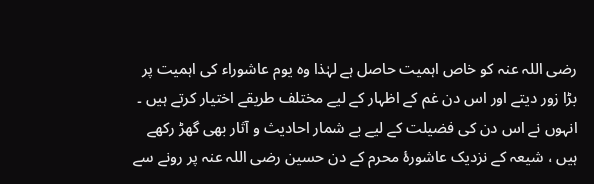رضی اللہ عنہ کو خاص اہمیت حاصل ہے لہٰذا وہ یوم عاشوراء کی اہمیت پر بڑا زور دیتے اور اس دن غم کے اظہار کے لیے مختلف طریقے اختیار کرتے ہیں ۔ انہوں نے اس دن کی فضیلت کے لیے بے شمار احادیث و آثار بھی گھڑ رکھے ہیں ، شیعہ کے نزدیک عاشورۂ محرم کے دن حسین رضی اللہ عنہ پر رونے سے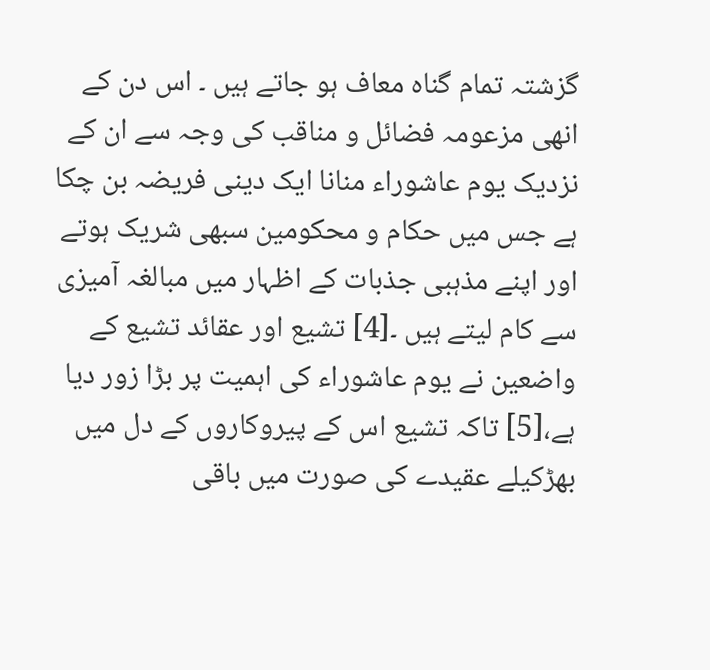گزشتہ تمام گناہ معاف ہو جاتے ہیں ۔ اس دن کے انھی مزعومہ فضائل و مناقب کی وجہ سے ان کے نزدیک یوم عاشوراء منانا ایک دینی فریضہ بن چکا ہے جس میں حکام و محکومین سبھی شریک ہوتے اور اپنے مذہبی جذبات کے اظہار میں مبالغہ آمیزی سے کام لیتے ہیں ۔[4] تشیع اور عقائد تشیع کے واضعین نے یوم عاشوراء کی اہمیت پر بڑا زور دیا ہے،[5] تاکہ تشیع اس کے پیروکاروں کے دل میں بھڑکیلے عقیدے کی صورت میں باقی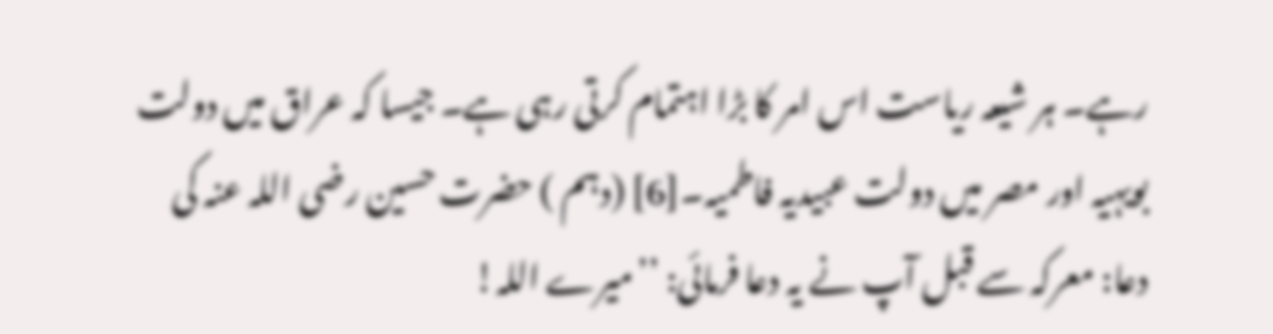رہے۔ ہر شیعہ ریاست اس امر کا بڑا اہتمام کرتی رہی ہے۔ جیسا کہ عراق میں دولت بویہیہ اور مصر میں دولت عبیدیہ فاطمیہ۔[6] (دہم ) حضرت حسین رضی اللہ عنہ کی دعا: معرکہ سے قبل آپ نے یہ دعا فرمائی: ’’میرے اللہ!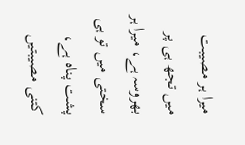میرا ہر مصیبت میں تجھ ہی پر بھروسہ ہے، میرا ہر سختی میں تو ہی پشت پناہ ہے، کتنی مصیبتیں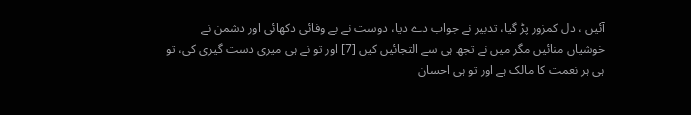آئیں ، دل کمزور پڑ گیا، تدبیر نے جواب دے دیا، دوست نے بے وفائی دکھائی اور دشمن نے خوشیاں منائیں مگر میں نے تجھ ہی سے التجائیں کیں [7] اور تو نے ہی میری دست گیری کی، تو ہی ہر نعمت کا مالک ہے اور تو ہی احسان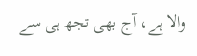والا ہے، آج بھی تجھ ہی سے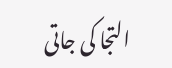التجا کی جاتی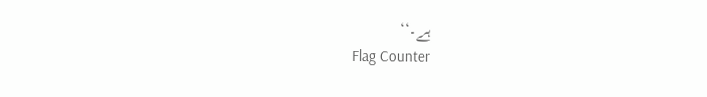ہے۔‘‘
Flag Counter